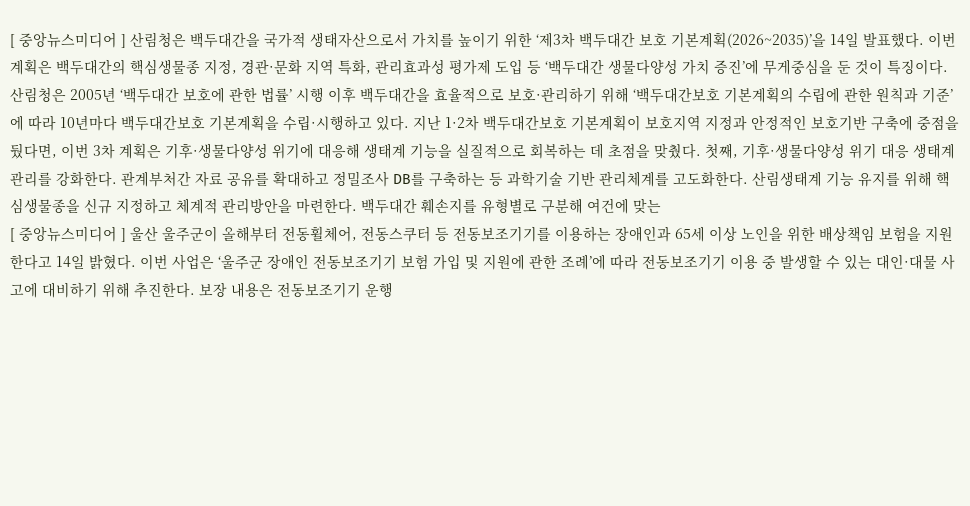[ 중앙뉴스미디어 ] 산림청은 백두대간을 국가적 생태자산으로서 가치를 높이기 위한 ‘제3차 백두대간 보호 기본계획(2026~2035)’을 14일 발표했다. 이번 계획은 백두대간의 핵심생물종 지정, 경관·문화 지역 특화, 관리효과성 평가제 도입 등 ‘백두대간 생물다양성 가치 증진’에 무게중심을 둔 것이 특징이다. 산림청은 2005년 ‘백두대간 보호에 관한 법률’ 시행 이후 백두대간을 효율적으로 보호·관리하기 위해 ‘백두대간보호 기본계획의 수립에 관한 원칙과 기준’에 따라 10년마다 백두대간보호 기본계획을 수립·시행하고 있다. 지난 1·2차 백두대간보호 기본계획이 보호지역 지정과 안정적인 보호기반 구축에 중점을 뒀다면, 이번 3차 계획은 기후·생물다양성 위기에 대응해 생태계 기능을 실질적으로 회복하는 데 초점을 맞췄다. 첫째, 기후·생물다양성 위기 대응 생태계 관리를 강화한다. 관계부처간 자료 공유를 확대하고 정밀조사 DB를 구축하는 등 과학기술 기반 관리체계를 고도화한다. 산림생태계 기능 유지를 위해 핵심생물종을 신규 지정하고 체계적 관리방안을 마련한다. 백두대간 훼손지를 유형별로 구분해 여건에 맞는
[ 중앙뉴스미디어 ] 울산 울주군이 올해부터 전동휠체어, 전동스쿠터 등 전동보조기기를 이용하는 장애인과 65세 이상 노인을 위한 배상책임 보험을 지원한다고 14일 밝혔다. 이번 사업은 ‘울주군 장애인 전동보조기기 보험 가입 및 지원에 관한 조례’에 따라 전동보조기기 이용 중 발생할 수 있는 대인·대물 사고에 대비하기 위해 추진한다. 보장 내용은 전동보조기기 운행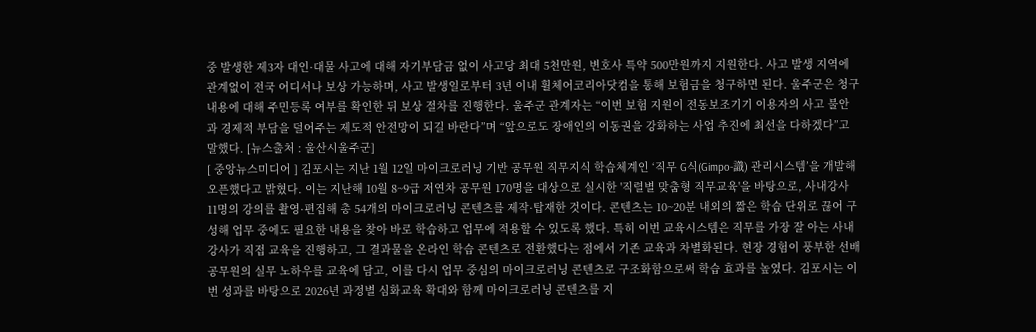중 발생한 제3자 대인·대물 사고에 대해 자기부담금 없이 사고당 최대 5천만원, 변호사 특약 500만원까지 지원한다. 사고 발생 지역에 관계없이 전국 어디서나 보상 가능하며, 사고 발생일로부터 3년 이내 휠체어코리아닷컴을 통해 보험금을 청구하면 된다. 울주군은 청구 내용에 대해 주민등록 여부를 확인한 뒤 보상 절차를 진행한다. 울주군 관계자는 “이번 보험 지원이 전동보조기기 이용자의 사고 불안과 경제적 부담을 덜어주는 제도적 안전망이 되길 바란다”며 “앞으로도 장애인의 이동권을 강화하는 사업 추진에 최선을 다하겠다”고 말했다. [뉴스출처 : 울산시울주군]
[ 중앙뉴스미디어 ] 김포시는 지난 1월 12일 마이크로러닝 기반 공무원 직무지식 학습체계인 ‘직무 G식(Gimpo-識) 관리시스템’을 개발해 오픈했다고 밝혔다. 이는 지난해 10월 8~9급 저연차 공무원 170명을 대상으로 실시한 '직렬별 맞춤형 직무교육'을 바탕으로, 사내강사 11명의 강의를 촬영·편집해 총 54개의 마이크로러닝 콘텐츠를 제작·탑재한 것이다. 콘텐츠는 10~20분 내외의 짧은 학습 단위로 끊어 구성해 업무 중에도 필요한 내용을 찾아 바로 학습하고 업무에 적용할 수 있도록 했다. 특히 이번 교육시스템은 직무를 가장 잘 아는 사내강사가 직접 교육을 진행하고, 그 결과물을 온라인 학습 콘텐츠로 전환했다는 점에서 기존 교육과 차별화된다. 현장 경험이 풍부한 선배 공무원의 실무 노하우를 교육에 담고, 이를 다시 업무 중심의 마이크로러닝 콘텐츠로 구조화함으로써 학습 효과를 높였다. 김포시는 이번 성과를 바탕으로 2026년 과정별 심화교육 확대와 함께 마이크로러닝 콘텐츠를 지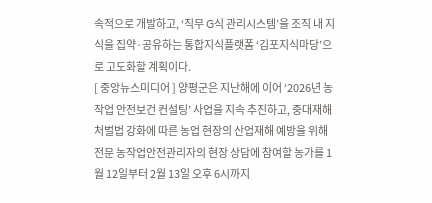속적으로 개발하고, ‘직무 G식 관리시스템’을 조직 내 지식을 집약·공유하는 통합지식플랫폼 ‘김포지식마당’으로 고도화할 계획이다.
[ 중앙뉴스미디어 ] 양평군은 지난해에 이어 ‘2026년 농작업 안전보건 컨설팅’ 사업을 지속 추진하고, 중대재해처벌법 강화에 따른 농업 현장의 산업재해 예방을 위해 전문 농작업안전관리자의 현장 상담에 참여할 농가를 1월 12일부터 2월 13일 오후 6시까지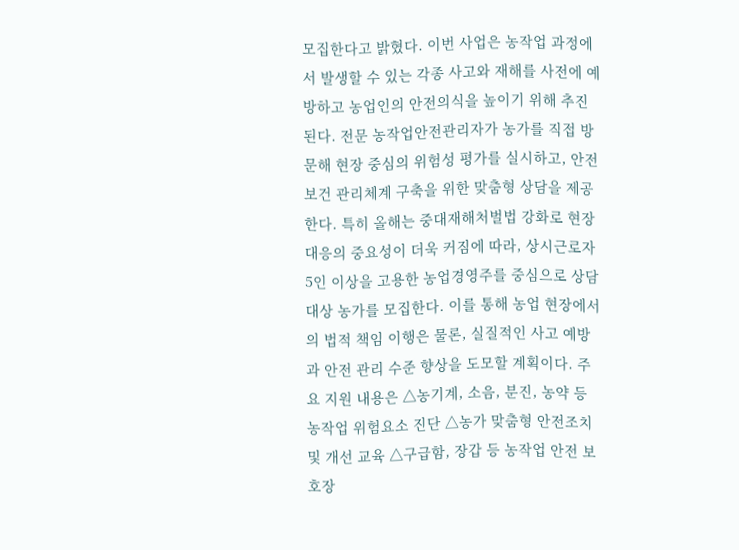모집한다고 밝혔다. 이번 사업은 농작업 과정에서 발생할 수 있는 각종 사고와 재해를 사전에 예방하고 농업인의 안전의식을 높이기 위해 추진된다. 전문 농작업안전관리자가 농가를 직접 방문해 현장 중심의 위험성 평가를 실시하고, 안전보건 관리체계 구축을 위한 맞춤형 상담을 제공한다. 특히 올해는 중대재해처벌법 강화로 현장 대응의 중요성이 더욱 커짐에 따라, 상시근로자 5인 이상을 고용한 농업경영주를 중심으로 상담 대상 농가를 모집한다. 이를 통해 농업 현장에서의 법적 책임 이행은 물론, 실질적인 사고 예방과 안전 관리 수준 향상을 도모할 계획이다. 주요 지원 내용은 △농기계, 소음, 분진, 농약 등 농작업 위험요소 진단 △농가 맞춤형 안전조치 및 개선 교육 △구급함, 장갑 등 농작업 안전 보호장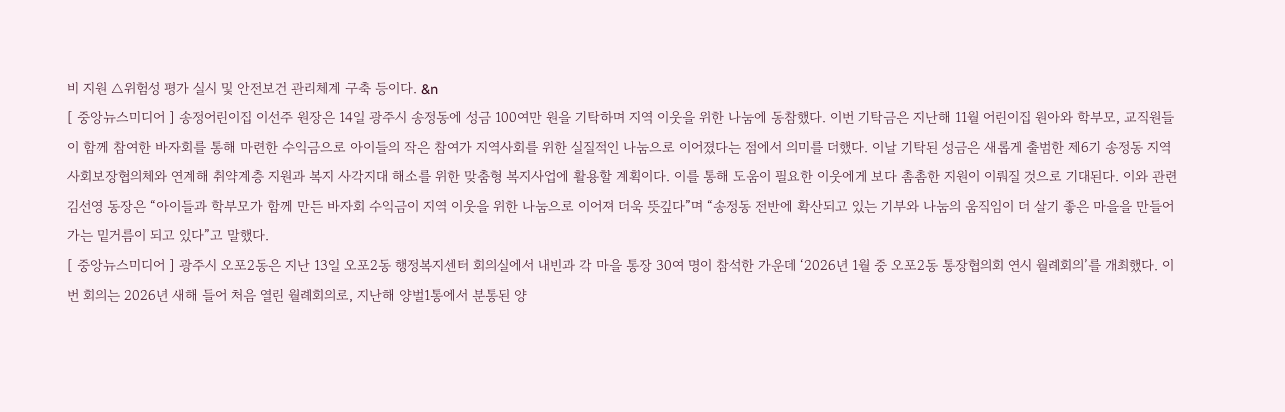비 지원 △위험성 평가 실시 및 안전보건 관리체계 구축 등이다. &n
[ 중앙뉴스미디어 ] 송정어린이집 이선주 원장은 14일 광주시 송정동에 성금 100여만 원을 기탁하며 지역 이웃을 위한 나눔에 동참했다. 이번 기탁금은 지난해 11월 어린이집 원아와 학부모, 교직원들이 함께 참여한 바자회를 통해 마련한 수익금으로 아이들의 작은 참여가 지역사회를 위한 실질적인 나눔으로 이어졌다는 점에서 의미를 더했다. 이날 기탁된 성금은 새롭게 출범한 제6기 송정동 지역사회보장협의체와 연계해 취약계층 지원과 복지 사각지대 해소를 위한 맞춤형 복지사업에 활용할 계획이다. 이를 통해 도움이 필요한 이웃에게 보다 촘촘한 지원이 이뤄질 것으로 기대된다. 이와 관련 김선영 동장은 “아이들과 학부모가 함께 만든 바자회 수익금이 지역 이웃을 위한 나눔으로 이어져 더욱 뜻깊다”며 “송정동 전반에 확산되고 있는 기부와 나눔의 움직임이 더 살기 좋은 마을을 만들어가는 밑거름이 되고 있다”고 말했다.
[ 중앙뉴스미디어 ] 광주시 오포2동은 지난 13일 오포2동 행정복지센터 회의실에서 내빈과 각 마을 통장 30여 명이 참석한 가운데 ‘2026년 1월 중 오포2동 통장협의회 연시 월례회의’를 개최했다. 이번 회의는 2026년 새해 들어 처음 열린 월례회의로, 지난해 양벌1통에서 분통된 양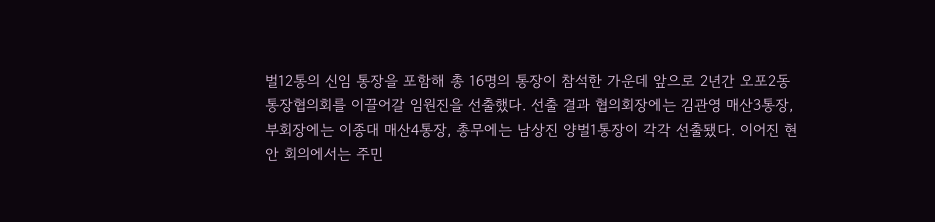벌12통의 신임 통장을 포함해 총 16명의 통장이 참석한 가운데 앞으로 2년간 오포2동 통장협의회를 이끌어갈 임원진을 선출했다. 선출 결과 협의회장에는 김관영 매산3통장, 부회장에는 이종대 매산4통장, 총무에는 남상진 양벌1통장이 각각 선출됐다. 이어진 현안 회의에서는 주민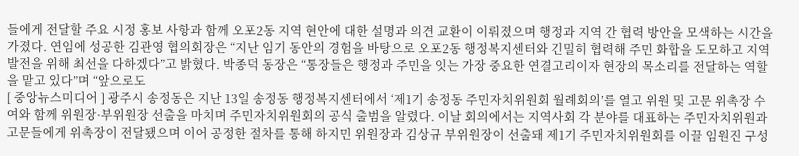들에게 전달할 주요 시정 홍보 사항과 함께 오포2동 지역 현안에 대한 설명과 의견 교환이 이뤄졌으며 행정과 지역 간 협력 방안을 모색하는 시간을 가졌다. 연임에 성공한 김관영 협의회장은 “지난 임기 동안의 경험을 바탕으로 오포2동 행정복지센터와 긴밀히 협력해 주민 화합을 도모하고 지역발전을 위해 최선을 다하겠다”고 밝혔다. 박종덕 동장은 “통장들은 행정과 주민을 잇는 가장 중요한 연결고리이자 현장의 목소리를 전달하는 역할을 맡고 있다”며 “앞으로도
[ 중앙뉴스미디어 ] 광주시 송정동은 지난 13일 송정동 행정복지센터에서 ‘제1기 송정동 주민자치위원회 월례회의’를 열고 위원 및 고문 위촉장 수여와 함께 위원장·부위원장 선출을 마치며 주민자치위원회의 공식 출범을 알렸다. 이날 회의에서는 지역사회 각 분야를 대표하는 주민자치위원과 고문들에게 위촉장이 전달됐으며 이어 공정한 절차를 통해 하지민 위원장과 김상규 부위원장이 선출돼 제1기 주민자치위원회를 이끌 임원진 구성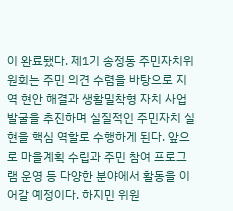이 완료됐다. 제1기 송정동 주민자치위원회는 주민 의견 수렴을 바탕으로 지역 현안 해결과 생활밀착형 자치 사업 발굴을 추진하며 실질적인 주민자치 실현을 핵심 역할로 수행하게 된다. 앞으로 마을계획 수립과 주민 참여 프로그램 운영 등 다양한 분야에서 활동을 이어갈 예정이다. 하지민 위원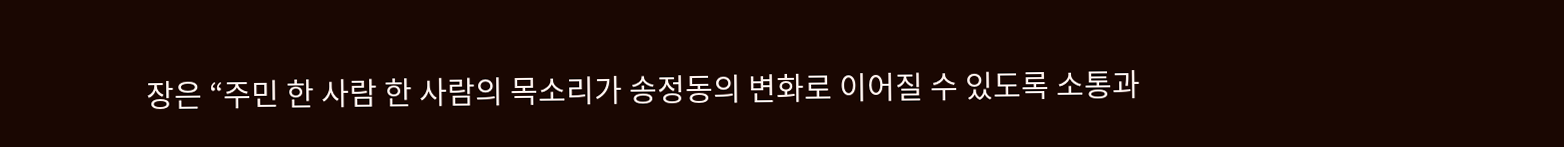장은 “주민 한 사람 한 사람의 목소리가 송정동의 변화로 이어질 수 있도록 소통과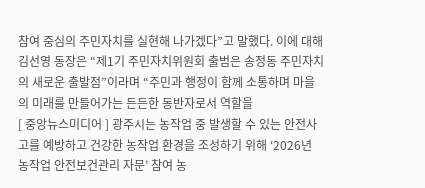참여 중심의 주민자치를 실현해 나가겠다”고 말했다. 이에 대해 김선영 동장은 “제1기 주민자치위원회 출범은 송정동 주민자치의 새로운 출발점”이라며 “주민과 행정이 함께 소통하며 마을의 미래를 만들어가는 든든한 동반자로서 역할을
[ 중앙뉴스미디어 ] 광주시는 농작업 중 발생할 수 있는 안전사고를 예방하고 건강한 농작업 환경을 조성하기 위해 ‘2026년 농작업 안전보건관리 자문’ 참여 농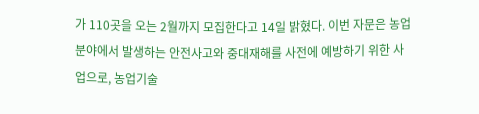가 110곳을 오는 2월까지 모집한다고 14일 밝혔다. 이번 자문은 농업 분야에서 발생하는 안전사고와 중대재해를 사전에 예방하기 위한 사업으로, 농업기술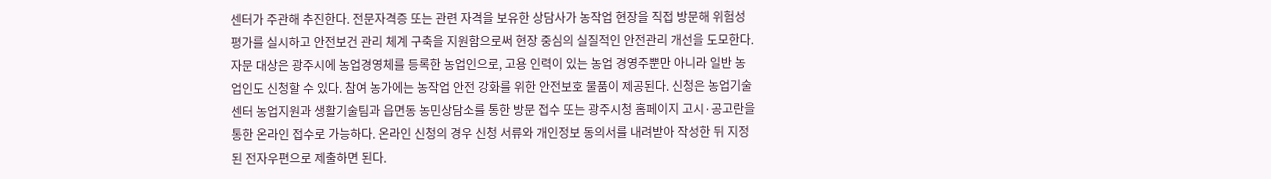센터가 주관해 추진한다. 전문자격증 또는 관련 자격을 보유한 상담사가 농작업 현장을 직접 방문해 위험성 평가를 실시하고 안전보건 관리 체계 구축을 지원함으로써 현장 중심의 실질적인 안전관리 개선을 도모한다. 자문 대상은 광주시에 농업경영체를 등록한 농업인으로, 고용 인력이 있는 농업 경영주뿐만 아니라 일반 농업인도 신청할 수 있다. 참여 농가에는 농작업 안전 강화를 위한 안전보호 물품이 제공된다. 신청은 농업기술센터 농업지원과 생활기술팀과 읍면동 농민상담소를 통한 방문 접수 또는 광주시청 홈페이지 고시·공고란을 통한 온라인 접수로 가능하다. 온라인 신청의 경우 신청 서류와 개인정보 동의서를 내려받아 작성한 뒤 지정된 전자우편으로 제출하면 된다.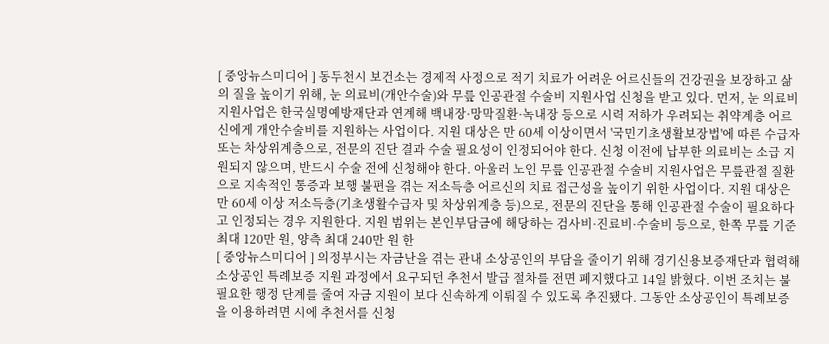[ 중앙뉴스미디어 ] 동두천시 보건소는 경제적 사정으로 적기 치료가 어려운 어르신들의 건강권을 보장하고 삶의 질을 높이기 위해, 눈 의료비(개안수술)와 무릎 인공관절 수술비 지원사업 신청을 받고 있다. 먼저, 눈 의료비 지원사업은 한국실명예방재단과 연계해 백내장·망막질환·녹내장 등으로 시력 저하가 우려되는 취약계층 어르신에게 개안수술비를 지원하는 사업이다. 지원 대상은 만 60세 이상이면서 '국민기초생활보장법'에 따른 수급자 또는 차상위계층으로, 전문의 진단 결과 수술 필요성이 인정되어야 한다. 신청 이전에 납부한 의료비는 소급 지원되지 않으며, 반드시 수술 전에 신청해야 한다. 아울러 노인 무릎 인공관절 수술비 지원사업은 무릎관절 질환으로 지속적인 통증과 보행 불편을 겪는 저소득층 어르신의 치료 접근성을 높이기 위한 사업이다. 지원 대상은 만 60세 이상 저소득층(기초생활수급자 및 차상위계층 등)으로, 전문의 진단을 통해 인공관절 수술이 필요하다고 인정되는 경우 지원한다. 지원 범위는 본인부담금에 해당하는 검사비·진료비·수술비 등으로, 한쪽 무릎 기준 최대 120만 원, 양측 최대 240만 원 한
[ 중앙뉴스미디어 ] 의정부시는 자금난을 겪는 관내 소상공인의 부담을 줄이기 위해 경기신용보증재단과 협력해 소상공인 특례보증 지원 과정에서 요구되던 추천서 발급 절차를 전면 폐지했다고 14일 밝혔다. 이번 조치는 불필요한 행정 단계를 줄여 자금 지원이 보다 신속하게 이뤄질 수 있도록 추진됐다. 그동안 소상공인이 특례보증을 이용하려면 시에 추천서를 신청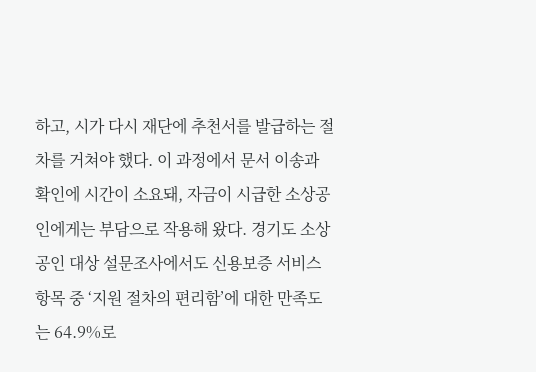하고, 시가 다시 재단에 추천서를 발급하는 절차를 거쳐야 했다. 이 과정에서 문서 이송과 확인에 시간이 소요돼, 자금이 시급한 소상공인에게는 부담으로 작용해 왔다. 경기도 소상공인 대상 설문조사에서도 신용보증 서비스 항목 중 ‘지원 절차의 편리함’에 대한 만족도는 64.9%로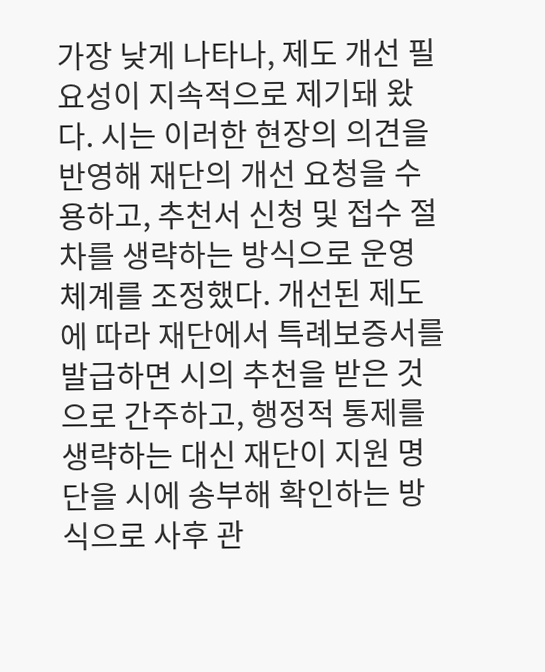가장 낮게 나타나, 제도 개선 필요성이 지속적으로 제기돼 왔다. 시는 이러한 현장의 의견을 반영해 재단의 개선 요청을 수용하고, 추천서 신청 및 접수 절차를 생략하는 방식으로 운영 체계를 조정했다. 개선된 제도에 따라 재단에서 특례보증서를 발급하면 시의 추천을 받은 것으로 간주하고, 행정적 통제를 생략하는 대신 재단이 지원 명단을 시에 송부해 확인하는 방식으로 사후 관